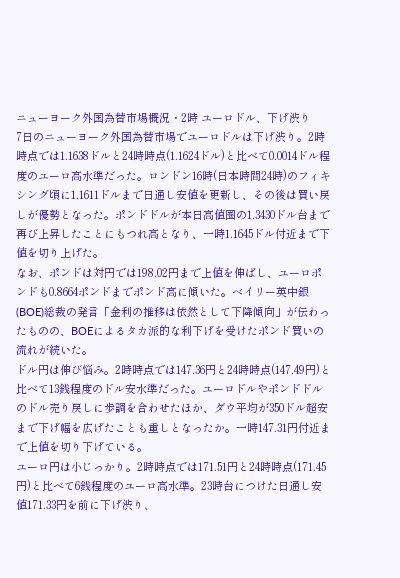ニューヨーク外国為替市場概況・2時 ユーロドル、下げ渋り
7日のニューヨーク外国為替市場でユーロドルは下げ渋り。2時時点では1.1638ドルと24時時点(1.1624ドル)と比べて0.0014ドル程度のユーロ高水準だった。ロンドン16時(日本時間24時)のフィキシング頃に1.1611ドルまで日通し安値を更新し、その後は買い戻しが優勢となった。ポンドドルが本日高値圏の1.3430ドル台まで再び上昇したことにもつれ高となり、一時1.1645ドル付近まで下値を切り上げた。
なお、ポンドは対円では198.02円まで上値を伸ばし、ユーロポンドも0.8664ポンドまでポンド高に傾いた。ベイリー英中銀(BOE)総裁の発言「金利の推移は依然として下降傾向」が伝わったものの、BOEによるタカ派的な利下げを受けたポンド買いの流れが続いた。
ドル円は伸び悩み。2時時点では147.36円と24時時点(147.49円)と比べて13銭程度のドル安水準だった。ユーロドルやポンドドルのドル売り戻しに歩調を合わせたほか、ダウ平均が350ドル超安まで下げ幅を広げたことも重しとなったか。一時147.31円付近まで上値を切り下げている。
ユーロ円は小じっかり。2時時点では171.51円と24時時点(171.45円)と比べて6銭程度のユーロ高水準。23時台につけた日通し安値171.33円を前に下げ渋り、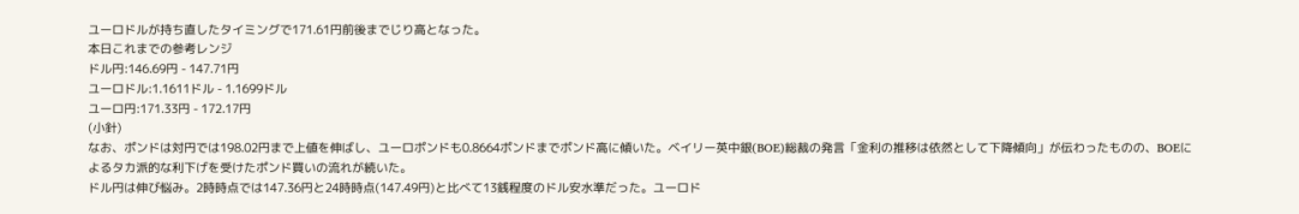ユーロドルが持ち直したタイミングで171.61円前後までじり高となった。
本日これまでの参考レンジ
ドル円:146.69円 - 147.71円
ユーロドル:1.1611ドル - 1.1699ドル
ユーロ円:171.33円 - 172.17円
(小針)
なお、ポンドは対円では198.02円まで上値を伸ばし、ユーロポンドも0.8664ポンドまでポンド高に傾いた。ベイリー英中銀(BOE)総裁の発言「金利の推移は依然として下降傾向」が伝わったものの、BOEによるタカ派的な利下げを受けたポンド買いの流れが続いた。
ドル円は伸び悩み。2時時点では147.36円と24時時点(147.49円)と比べて13銭程度のドル安水準だった。ユーロド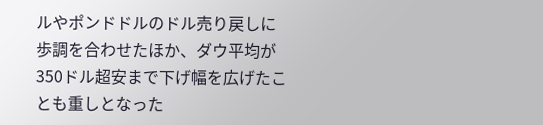ルやポンドドルのドル売り戻しに歩調を合わせたほか、ダウ平均が350ドル超安まで下げ幅を広げたことも重しとなった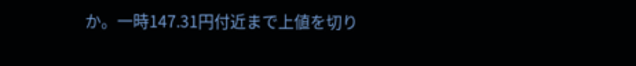か。一時147.31円付近まで上値を切り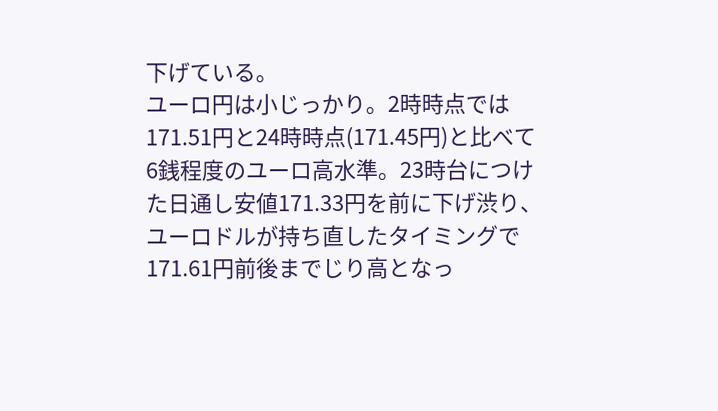下げている。
ユーロ円は小じっかり。2時時点では171.51円と24時時点(171.45円)と比べて6銭程度のユーロ高水準。23時台につけた日通し安値171.33円を前に下げ渋り、ユーロドルが持ち直したタイミングで171.61円前後までじり高となっ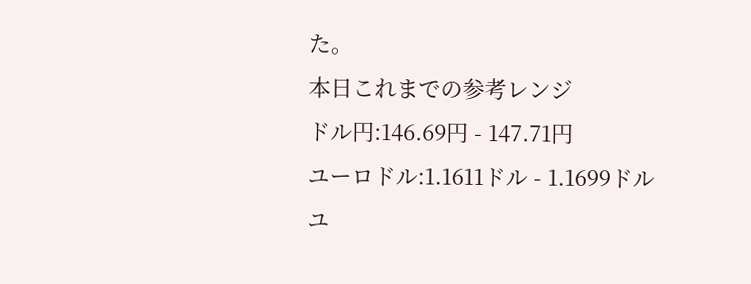た。
本日これまでの参考レンジ
ドル円:146.69円 - 147.71円
ユーロドル:1.1611ドル - 1.1699ドル
ユ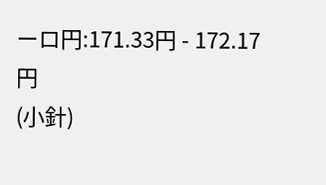ーロ円:171.33円 - 172.17円
(小針)